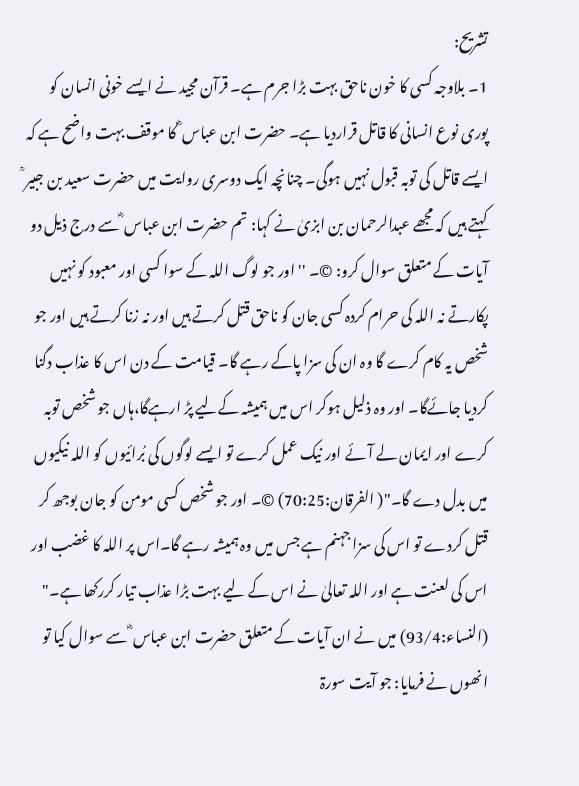تشریح:
1۔ بلاوجہ کسی کا خون ناحق بہت بڑا جرم ہے۔ قرآن مجید نے ایسے خونی انسان کو پوری نوع انسانی کا قاتل قراردیا ہے۔ حضرت ابن عباس ؓ کا موقف بہت واضح ہے کہ ایسے قاتل کی توبہ قبول نہیں ہوگی۔ چنانچہ ایک دوسری روایت میں حضرت سعید بن جبیر ؒ کہتے ہیں کہ مجھے عبدالرحمان بن ابزیٰ نے کہا: تم حضرت ابن عباس ؓ سے درج ذیل دو آیات کے متعلق سوال کرو: ©۔ ''اور جو لوگ اللہ کے سوا کسی اور معبود کو نہیں پکارتے نہ اللہ کی حرام کردہ کسی جان کو ناحق قتل کرتے ہیں اور نہ زنا کرتے ہیں اور جو شخص یہ کام کرے گا وہ ان کی سزا پاکے رہے گا۔ قیامت کے دن اس کا عذاب دگنا کردیا جائےگا۔ اور وہ ذلیل ہوکر اس میں ہمیشہ کےلیے پڑ ارہےگا،ہاں جو شخص توبہ کرے اور ایمان لے آئے اور نیک عمل کرے تو ایسے لوگوں کی بُرائیوں کو اللہ نیکیوں میں بدل دے گا۔"( الفرقان:70:25) ©۔ اور جو شخص کسی مومن کو جان بوجھ کر قتل کردے تو اس کی سزا جہنم ہے جس میں وہ ہمیشہ رہے گا۔اس پر اللہ کا غضب اور اس کی لعنت ہے اور اللہ تعالیٰ نے اس کے لیے بہت بڑا عذاب تیار کررکھا ہے۔" (النساء:93/4) میں نے ان آیات کے متعلق حضرت ابن عباس ؓ سے سوال کیا تو انھوں نے فرمایا: جو آیت سورۃ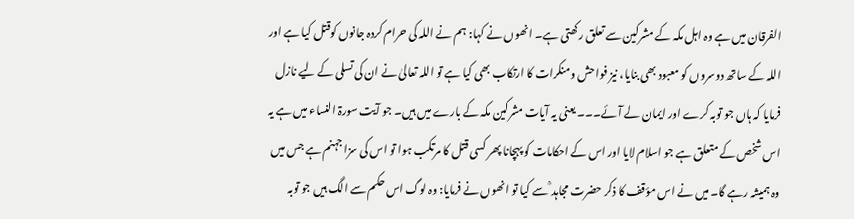الفرقان میں ہے وہ اہل مکہ کے مشرکین سے تعلق رکھتی ہے۔ انھوں نے کہا: ہم نے اللہ کی حرام کردہ جانوں کوقتل کیا ہے اور اللہ کے ساتھ دوسروں کو معبود بھی بنایا، نیز فواحش ومنکرات کا ارتکاب بھی کیا ہے تو اللہ تعالیٰ نے ان کی تسلی کے لیے نازل فرمایا کہ ہاں جو توبہ کرے اور ایمان لے آئے۔۔۔ یعنی یہ آیات مشرکین مکہ کے بارے میں ہیں۔ جو آیت سورۃ النساء میں ہے یہ اس شخص کے متعلق ہے جو اسلام لایا اور اس کے احکامات کو پہچانا پھر کسی قتل کا مرتکب ہوا تو اس کی سزا جہنم ہے جس میں وہ ہمیشہ رہے گا۔ میں نے اس مؤقف کا ذکر حضرت مجاہد ؒ سے کیا تو انھوں نے فرمایا: وہ لوگ اس حکم سے الگ ہیں جو توبہ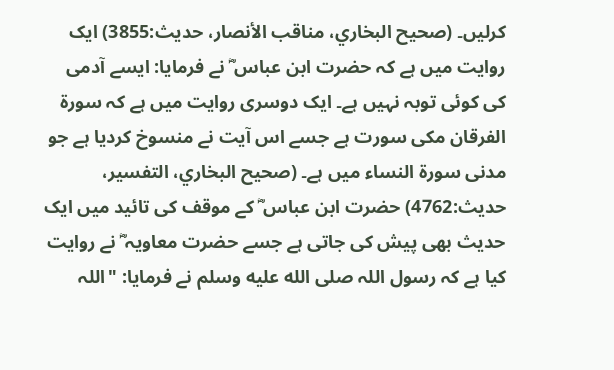کرلیں۔ (صحیح البخاري، مناقب الأنصار، حدیث:3855) ایک روایت میں ہے کہ حضرت ابن عباس ؓ نے فرمایا: ایسے آدمی کی کوئی توبہ نہیں ہے۔ ایک دوسری روایت میں ہے کہ سورۃ الفرقان مکی سورت ہے جسے اس آیت نے منسوخ کردیا ہے جو مدنی سورۃ النساء میں ہے۔ (صحیح البخاري، التفسیر، حدیث:4762) حضرت ابن عباس ؓ کے موقف کی تائید میں ایک حدیث بھی پیش کی جاتی ہے جسے حضرت معاویہ ؓ نے روایت کیا ہے کہ رسول اللہ صلى الله عليه وسلم نے فرمایا: "اللہ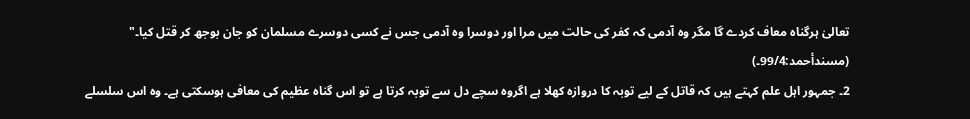تعالیٰ ہرگناہ معاف کردے گا مگر وہ آدمی کہ کفر کی حالت میں مرا اور دوسرا وہ آدمی جس نے کسی دوسرے مسلمان کو جان بوجھ کر قتل کیا۔" (مسندأحمد:99/4۔)
2۔ جمہور اہل علم کہتے ہیں کہ قاتل کے لیے توبہ کا دروازہ کھلا ہے اگروہ سچے دل سے توبہ کرتا ہے تو اس گناہ عظیم کی معافی ہوسکتی ہے۔ وہ اس سلسلے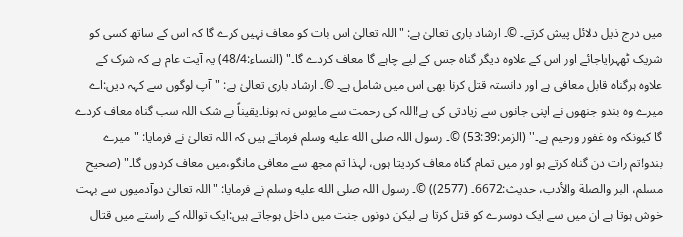میں درج ذیل دلائل پیش کرتے۔ ©۔ ارشاد باری تعالیٰ ہے: "اللہ تعالیٰ اس بات کو معاف نہیں کرے گا کہ اس کے ساتھ کسی کو شریک ٹھہرایاجائے اور اس کے علاوہ دیگر گناہ جس کے لیے چاہے گا معاف کردے گا۔" (النساء:48/4) یہ آیت عام ہے کہ شرک کے علاوہ ہرگناہ قابل معافی ہے اور دانستہ قتل کرنا بھی اس میں شامل ہے۔ ©۔ ارشاد باری تعالیٰ ہے: "آپ لوگوں سے کہہ دیں:اے میرے وہ بندو جنھوں نے اپنی جانوں سے زیادتی کی ہے!اللہ کی رحمت سے مایوس نہ ہونا۔یقیناً بے شک اللہ سب گناہ معاف کردے گا کیونکہ وہ غفور ورحیم ہے۔'' (الزمر:53:39) ©۔ رسول اللہ صلى الله عليه وسلم فرماتے ہیں کہ اللہ تعالیٰ نے فرمایا: "میرے بندو!تم رات دن گناہ کرتے ہو اور میں تمام گناہ معاف کردیتا ہوں، لہذا تم مجھ سے معافی مانگو،میں معاف کردوں گا۔" (صحیح مسلم، البر والصلة والأدب، حدیث:6672۔ (2577)) ©۔ رسول اللہ صلى الله عليه وسلم نے فرمایا: "اللہ تعالیٰ دوآدمیوں سے بہت خوش ہوتا ہے ان میں سے ایک دوسرے کو قتل کرتا ہے لیکن دونوں جنت میں داخل ہوجاتے ہیں:ایک تواللہ کے راستے میں قتال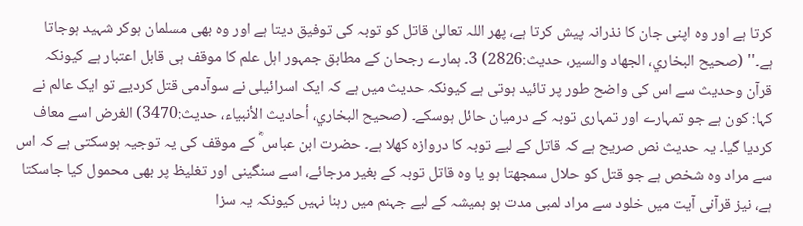کرتا ہے اور وہ اپنی جان کا نذرانہ پیش کرتا ہے، پھر اللہ تعالیٰ قاتل کو توبہ کی توفیق دیتا ہے اور وہ بھی مسلمان ہوکر شہید ہوجاتا ہے۔'' (صحیح البخاري، الجھاد والسیر، حدیث:2826) 3۔ ہمارے رجحان کے مطابق جمہور اہل علم کا موقف ہی قابل اعتبار ہے کیونکہ قرآن وحدیث سے اس کی واضح طور پر تائید ہوتی ہے کیونکہ حدیث میں ہے کہ ایک اسرائیلی نے سوآدمی قتل کردیے تو ایک عالم نے کہا: کون ہے جو تمہارے اور تمہاری توبہ کے درمیان حائل ہوسکے۔ (صحیح البخاري، أحادیث الأنبیاء، حدیث:3470) الغرض اسے معاف کردیا گیا۔ یہ حدیث نص صریح ہے کہ قاتل کے لیے توبہ کا دروازہ کھلا ہے۔ حضرت ابن عباس ؓ کے موقف کی یہ توجیہ ہوسکتی ہے کہ اس سے مراد وہ شخص ہے جو قتل کو حلال سمجھتا ہو یا وہ قاتل توبہ کے بغیر مرجائے، اسے سنگینی اور تغلیظ پر بھی محمول کیا جاسکتا ہے، نیز قرآنی آیت میں خلود سے مراد لمبی مدت ہو ہمیشہ کے لیے جہنم میں رہنا نہیں کیونکہ یہ سزا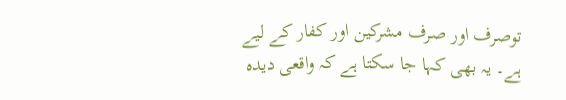توصرف اور صرف مشرکین اور کفار کے لیے ہے۔ یہ بھی کہا جا سکتا ہے کہ واقعی دیدہ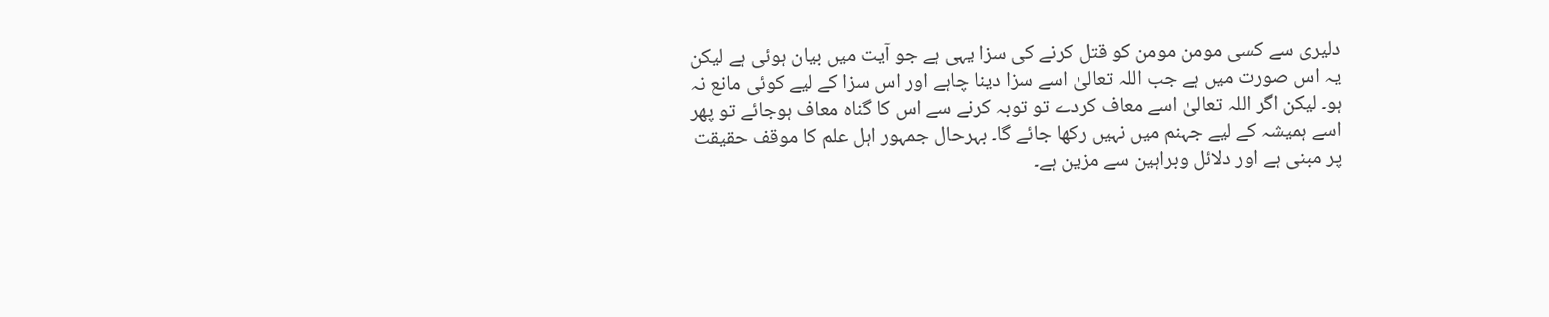دلیری سے کسی مومن مومن کو قتل کرنے کی سزا یہی ہے جو آیت میں بیان ہوئی ہے لیکن یہ اس صورت میں ہے جب اللہ تعالیٰ اسے سزا دینا چاہے اور اس سزا کے لیے کوئی مانع نہ ہو۔ لیکن اگر اللہ تعالیٰ اسے معاف کردے تو توبہ کرنے سے اس کا گناہ معاف ہوجائے تو پھر اسے ہمیشہ کے لیے جہنم میں نہیں رکھا جائے گا۔ بہرحال جمہور اہل علم کا موقف حقیقت پر مبنی ہے اور دلائل وبراہین سے مزین ہے۔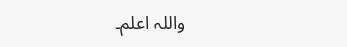واللہ اعلم۔